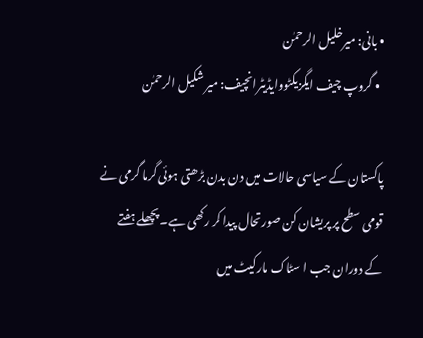• بانی: میرخلیل الرحمٰن
  • گروپ چیف ایگزیکٹووایڈیٹرانچیف: میر شکیل الرحمٰن

پاکستان کے سیاسی حالات میں دن بدن بڑھتی ہوئی گرما گرمی نے قومی سطح پر پریشان کن صورتحال پیدا کر رکھی ہے۔ پچھلے ہفتے کے دوران جب ا سٹاک مارکیٹ میں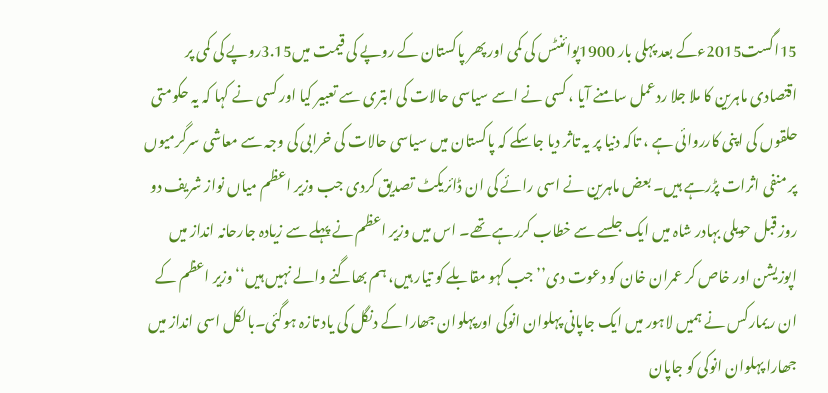15اگست2015ءکے بعد پہلی بار 1900پوائنٹس کی کمی اور پھر پاکستان کے روپے کی قیمت میں3.15روپے کی کمی پر اقتصادی ماہرین کا ملا جلا ردعمل سامنے آیا ، کسی نے اسے سیاسی حالات کی ابتری سے تعبیر کیا اور کسی نے کہا کہ یہ حکومتی حلقوں کی اپنی کارروائی ہے ، تاکہ دنیا پر یہ تاثر دیا جاسکے کہ پاکستان میں سیاسی حالات کی خرابی کی وجہ سے معاشی سرگرمیوں پر منفی اثرات پڑرہے ہیں۔ بعض ماہرین نے اسی رائے کی ان ڈائریکٹ تصدیق کردی جب وزیر اعظم میاں نواز شریف دو روز قبل حویلی بہادر شاہ میں ایک جلسے سے خطاب کررہے تھے۔ اس میں وزیر اعظم نے پہلے سے زیادہ جارحانہ انداز میں اپوزیشن اور خاص کر عمران خان کو دعوت دی’’جب کہو مقابلے کو تیار ہیں، ہم بھاگنے والے نہیں ہیں‘‘ وزیر اعظم کے ان ریمارکس نے ہمیں لاہور میں ایک جاپانی پہلوان انوکی اورپہلوان جھارا کے دنگل کی یاد تازہ ہوگئی۔بالکل اسی انداز میں جھارا پہلوان انوکی کو جاپان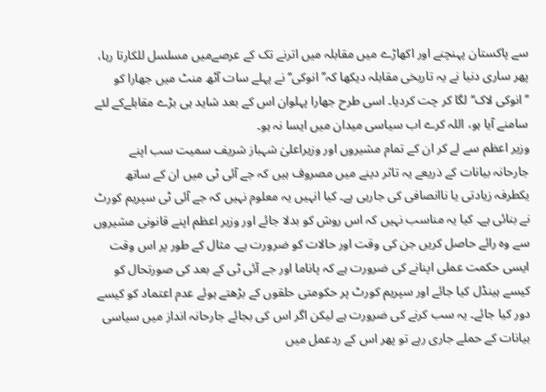سے پاکستان پہنچنے اور اکھاڑے میں مقابلہ میں اترنے تک کے عرصےمیں مسلسل للکارتا رہا، پھر ساری دنیا نے یہ تاریخی مقابلہ دیکھا کہ’’انوکی‘‘ نے پہلے سات آٹھ منٹ میں جھارا کو ’’انوکی لاک‘‘ لگا کر چت کردیا۔ اسی طرح جھارا پہلوان اس کے بعد شاید ہی بڑے مقابلےکے لئے سامنے آیا ہو، اللہ کرے اب سیاسی میدان میں ایسا نہ ہو۔
وزیر اعظم سے لے کر ان کے تمام مشیروں اور وزیراعلیٰ شہباز شریف سمیت سب اپنے جارحانہ بیانات کے ذریعے یہ تاثر دینے میں مصروف ہیں کہ جے آئی ٹی میں ان کے ساتھ یکطرفہ زیادتی یا ناانصافی کی جارہی ہے۔ کیا انہیں یہ معلوم نہیں کہ جے آئی ٹی سپریم کورٹ نے بنائی ہے۔ کیا یہ مناسب نہیں کہ اس روش کو بدلا جائے اور وزیر اعظم اپنے قانونی مشیروں سے وہ رائے حاصل کریں جن کی وقت اور حالات کو ضرورت ہے۔ مثال کے طور پر اس وقت ایسی حکمت عملی اپنانے کی ضرورت ہے کہ پاناما اور جے آئی ٹی کے بعد کی صورتحال کو کیسے ہینڈل کیا جائے اور سپریم کورٹ پر حکومتی حلقوں کے بڑھتے ہوئے عدم اعتماد کو کیسے دور کیا جائے۔ یہ سب کرنے کی ضرورت ہے لیکن اگر اس کی بجائے جارحانہ انداز میں سیاسی بیانات کے حملے جاری رہے تو پھر اس کے ردعمل میں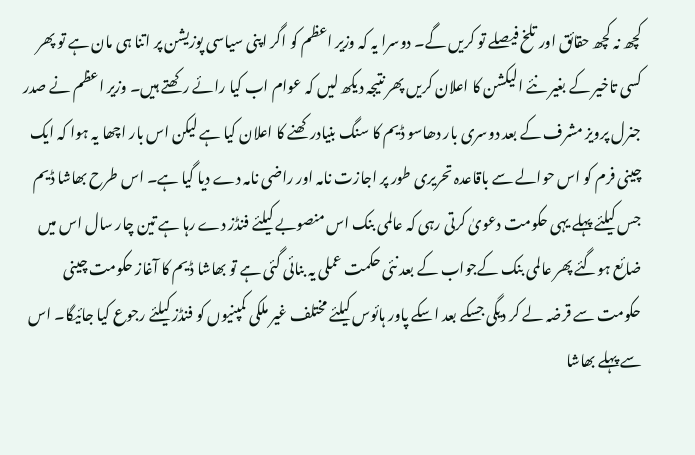کچھ نہ کچھ حقائق اور تلخ فیصلے تو کریں گے۔ دوسرا یہ کہ وزیر اعظم کو اگر اپنی سیاسی پوزیشن پر اتنا ہی مان ہے تو پھر کسی تاخیر کے بغیر نئے الیکشن کا اعلان کریں پھر نتیجہ دیکھ لیں کہ عوام اب کیا رائے رکھتے ہیں۔ وزیر اعظم نے صدر جنرل پرویز مشرف کے بعد دوسری بار دھاسو ڈیم کا سنگ بنیادرکھنے کا اعلان کیا ہے لیکن اس بار اچھا یہ ہوا کہ ایک چینی فرم کو اس حوالے سے باقاعدہ تحریری طور پر اجازت نامہ اور راضی نامہ دے دیا گیا ہے۔ اس طرح بھاشا ڈیم جس کیلئے پہلے یہی حکومت دعویٰ کرتی رہی کہ عالمی بنک اس منصوبے کیلئے فنڈز دے رہا ہے تین چار سال اس میں ضائع ہوگئے پھر عالمی بنک کےجواب کے بعد نئی حکمت عملی یہ بنائی گئی ہے تو بھاشا ڈیم کا آغاز حکومت چینی حکومت سے قرضہ لے کر دیگی جسکے بعد اسکے پاور ہائوس کیلئے مختلف غیر ملکی کمپنیوں کو فنڈز کیلئے رجوع کیا جائیگا۔ اس سے پہلے بھاشا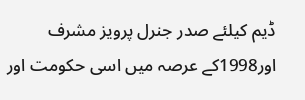ڈیم کیلئے صدر جنرل پرویز مشرف اور1998کے عرصہ میں اسی حکومت اور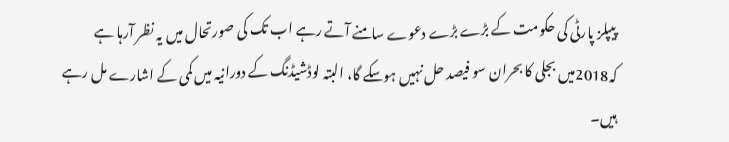پیپلز پارٹی کی حکومت کے بڑے بڑے دعوے سامنے آتے رہے اب تک کی صورتحال میں یہ نظر آرہا ہے کہ2018میں بجلی کا بحران سو فیصد حل نہیں ہوسکے گا، البتہ لوڈشیڈنگ کے دورانیہ میں کمی کے اشارے مل رہے ہیں۔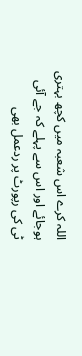اللہ کرے اس شعبہ میں کچھ بہتری ہوجائے اور اس سے پہلے کہ جے آئی ٹی کی رپورٹ پر ردعمل بھی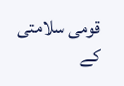قومی سلامتی کے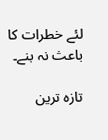لئے خطرات کا باعث نہ بنے۔

تازہ ترین